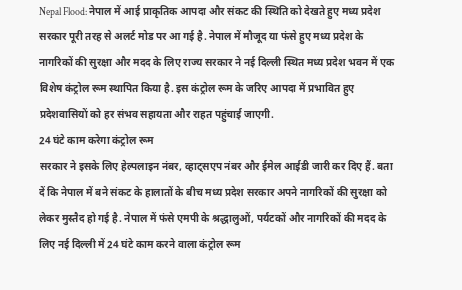Nepal Flood: नेपाल में आई प्राकृतिक आपदा और संकट की स्थिति को देखते हुए मध्य प्रदेश सरकार पूरी तरह से अलर्ट मोड पर आ गई है. नेपाल में मौजूद या फंसे हुए मध्य प्रदेश के नागरिकों की सुरक्षा और मदद के लिए राज्य सरकार ने नई दिल्ली स्थित मध्य प्रदेश भवन में एक विशेष कंट्रोल रूम स्थापित किया है. इस कंट्रोल रूम के जरिए आपदा में प्रभावित हुए प्रदेशवासियों को हर संभव सहायता और राहत पहुंचाई जाएगी.
24 घंटे काम करेगा कंट्रोल रूम
सरकार ने इसके लिए हेल्पलाइन नंबर, व्हाट्सएप नंबर और ईमेल आईडी जारी कर दिए हैं. बता दें कि नेपाल में बने संकट के हालातों के बीच मध्य प्रदेश सरकार अपने नागरिकों की सुरक्षा को लेकर मुस्तैद हो गई है. नेपाल में फंसे एमपी के श्रद्धालुओं, पर्यटकों और नागरिकों की मदद के लिए नई दिल्ली में 24 घंटे काम करने वाला कंट्रोल रूम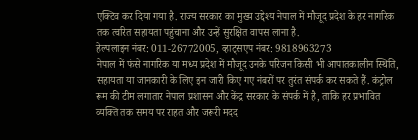एक्टिव कर दिया गया है. राज्य सरकार का मुख्य उद्देश्य नेपाल में मौजूद प्रदेश के हर नागरिक तक त्वरित सहायता पहुंचाना और उन्हें सुरक्षित वापस लाना है.
हेल्पलाइन नंबर: 011-26772005, व्हाट्सएप नंबर: 9818963273
नेपाल में फंसे नागरिक या मध्य प्रदेश में मौजूद उनके परिजन किसी भी आपातकालीन स्थिति, सहायता या जानकारी के लिए इन जारी किए गए नंबरों पर तुरंत संपर्क कर सकते हैं. कंट्रोल रूम की टीम लगातार नेपाल प्रशासन और केंद्र सरकार के संपर्क में है, ताकि हर प्रभावित व्यक्ति तक समय पर राहत और जरूरी मदद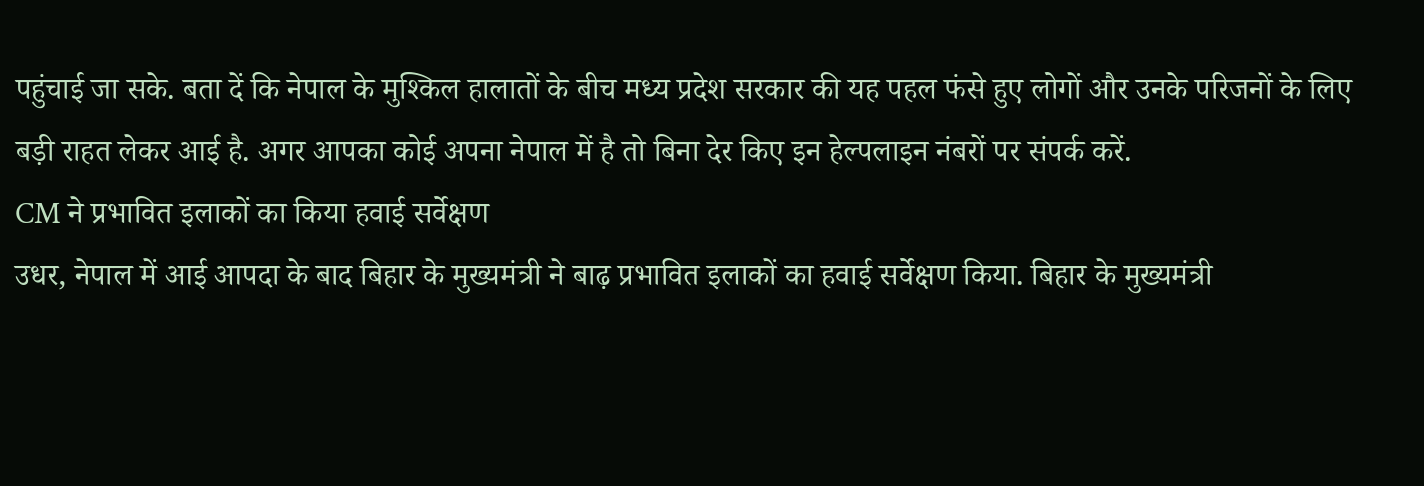पहुंचाई जा सके. बता दें कि नेपाल के मुश्किल हालातों के बीच मध्य प्रदेश सरकार की यह पहल फंसे हुए लोगों और उनके परिजनों के लिए बड़ी राहत लेकर आई है. अगर आपका कोई अपना नेपाल में है तो बिना देर किए इन हेल्पलाइन नंबरों पर संपर्क करें.
CM ने प्रभावित इलाकों का किया हवाई सर्वेक्षण
उधर, नेपाल में आई आपदा के बाद बिहार के मुख्यमंत्री ने बाढ़ प्रभावित इलाकों का हवाई सर्वेक्षण किया. बिहार के मुख्यमंत्री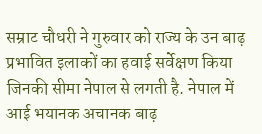सम्राट चौधरी ने गुरुवार को राज्य के उन बाढ़ प्रभावित इलाकों का हवाई सर्वेक्षण किया जिनकी सीमा नेपाल से लगती है. नेपाल में आई भयानक अचानक बाढ़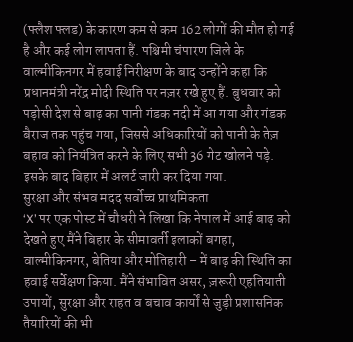(फ्लैश फ्लड) के कारण कम से कम 162 लोगों की मौत हो गई है और कई लोग लापता हैं. पश्चिमी चंपारण जिले के वाल्मीकिनगर में हवाई निरीक्षण के बाद उन्होंने कहा कि प्रधानमंत्री नरेंद्र मोदी स्थिति पर नज़र रखे हुए हैं. बुधवार को पड़ोसी देश से बाढ़ का पानी गंडक नदी में आ गया और गंडक बैराज तक पहुंच गया, जिससे अधिकारियों को पानी के तेज़ बहाव को नियंत्रित करने के लिए सभी 36 गेट खोलने पड़े. इसके बाद बिहार में अलर्ट जारी कर दिया गया.
सुरक्षा और संभव मदद सर्वोच्च प्राथमिकता
‘X’ पर एक पोस्ट में चौधरी ने लिखा कि नेपाल में आई बाढ़ को देखते हुए मैंने बिहार के सीमावर्ती इलाकों बगहा, वाल्मीकिनगर, बेतिया और मोतिहारी – में बाढ़ की स्थिति का हवाई सर्वेक्षण किया. मैंने संभावित असर, ज़रूरी एहतियाती उपायों, सुरक्षा और राहत व बचाव कार्यों से जुड़ी प्रशासनिक तैयारियों की भी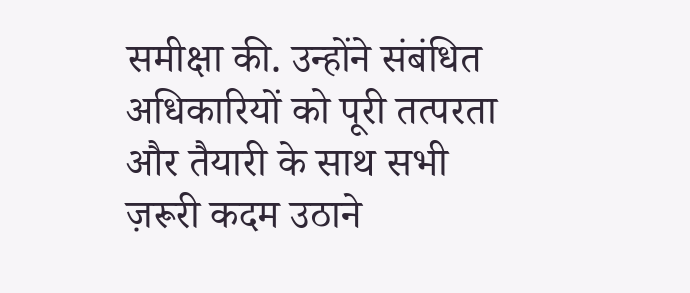समीक्षा की. उन्होंने संबंधित अधिकारियों को पूरी तत्परता और तैयारी के साथ सभी ज़रूरी कदम उठाने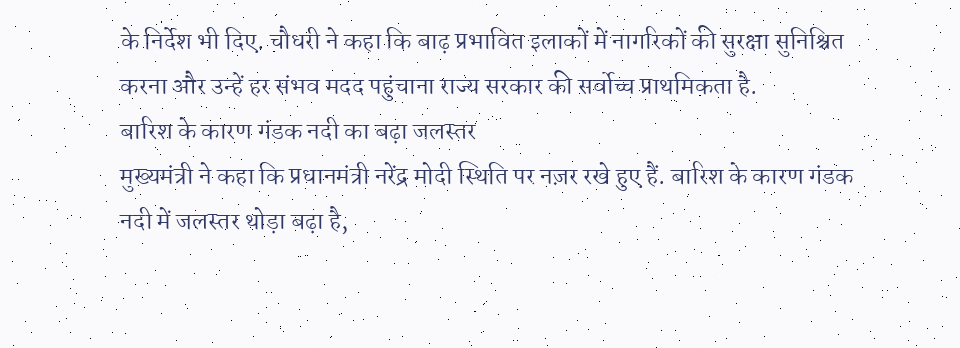के निर्देश भी दिए. चौधरी ने कहा कि बाढ़ प्रभावित इलाकों में नागरिकों की सुरक्षा सुनिश्चित करना और उन्हें हर संभव मदद पहुंचाना राज्य सरकार की सर्वोच्च प्राथमिकता है.
बारिश के कारण गंडक नदी का बढ़ा जलस्तर
मुख्यमंत्री ने कहा कि प्रधानमंत्री नरेंद्र मोदी स्थिति पर नज़र रखे हुए हैं. बारिश के कारण गंडक नदी में जलस्तर थोड़ा बढ़ा है,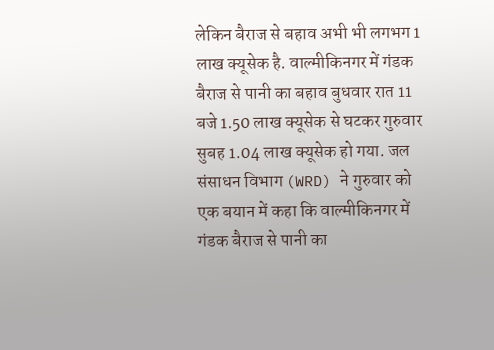लेकिन बैराज से बहाव अभी भी लगभग 1 लाख क्यूसेक है. वाल्मीकिनगर में गंडक बैराज से पानी का बहाव बुधवार रात 11 बजे 1.50 लाख क्यूसेक से घटकर गुरुवार सुबह 1.04 लाख क्यूसेक हो गया. जल संसाधन विभाग (WRD) ने गुरुवार को एक बयान में कहा कि वाल्मीकिनगर में गंडक बैराज से पानी का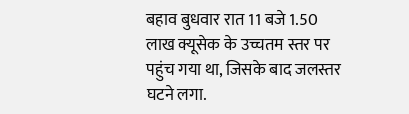बहाव बुधवार रात 11 बजे 1.50 लाख क्यूसेक के उच्चतम स्तर पर पहुंच गया था, जिसके बाद जलस्तर घटने लगा.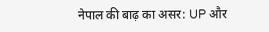नेपाल की बाढ़ का असर: UP और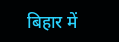बिहार में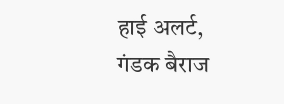हाई अलर्ट, गंडक बैराज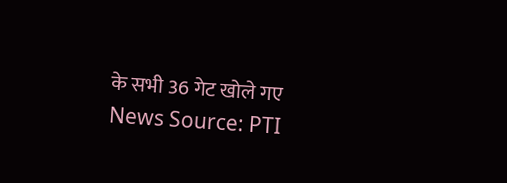के सभी 36 गेट खोले गए
News Source: PTI